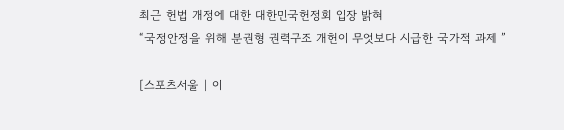최근 헌법 개정에 대한 대한민국헌정회 입장 밝혀
“국정안정을 위해 분권형 권력구조 개헌이 무엇보다 시급한 국가적 과제 ”

[스포츠서울 | 이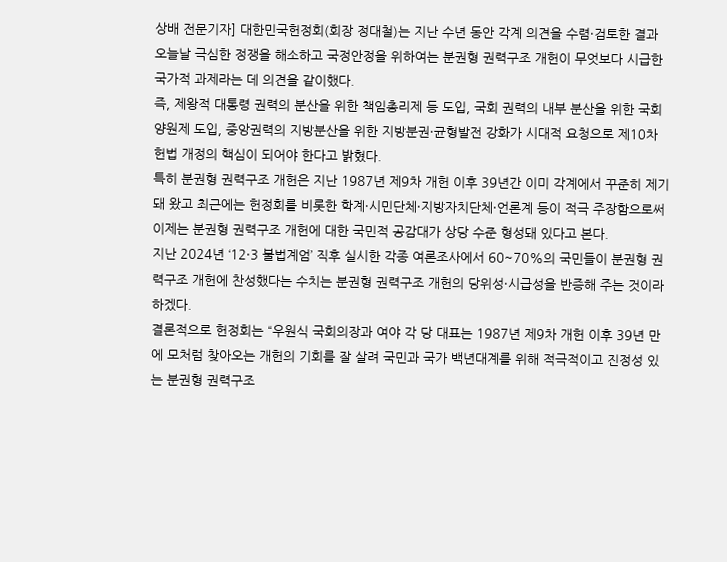상배 전문기자] 대한민국헌정회(회장 정대철)는 지난 수년 동안 각계 의견을 수렴·검토한 결과 오늘날 극심한 정쟁을 해소하고 국정안정을 위하여는 분권형 권력구조 개헌이 무엇보다 시급한 국가적 과제라는 데 의견을 같이했다.
즉, 제왕적 대통령 권력의 분산을 위한 책임총리제 등 도입, 국회 권력의 내부 분산을 위한 국회 양원제 도입, 중앙권력의 지방분산을 위한 지방분권·균형발전 강화가 시대적 요청으로 제10차 헌법 개정의 핵심이 되어야 한다고 밝혔다.
특히 분권형 권력구조 개헌은 지난 1987년 제9차 개헌 이후 39년간 이미 각계에서 꾸준히 제기돼 왔고 최근에는 헌정회를 비롯한 학계·시민단체·지방자치단체·언론계 등이 적극 주장함으로써 이제는 분권형 권력구조 개헌에 대한 국민적 공감대가 상당 수준 형성돼 있다고 본다.
지난 2024년 ‘12·3 불법계엄’ 직후 실시한 각종 여론조사에서 60~70%의 국민들이 분권형 권력구조 개헌에 찬성했다는 수치는 분권형 권력구조 개헌의 당위성·시급성을 반증해 주는 것이라 하겠다.
결론적으로 헌정회는 “우원식 국회의장과 여야 각 당 대표는 1987년 제9차 개헌 이후 39년 만에 모처럼 찾아오는 개헌의 기회를 잘 살려 국민과 국가 백년대계를 위해 적극적이고 진정성 있는 분권형 권력구조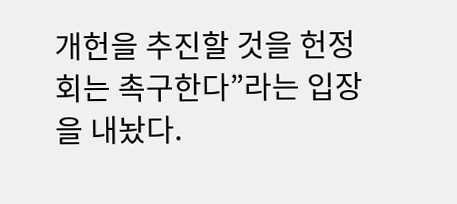개헌을 추진할 것을 헌정회는 촉구한다”라는 입장을 내놨다.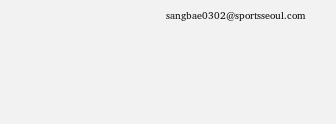sangbae0302@sportsseoul.com